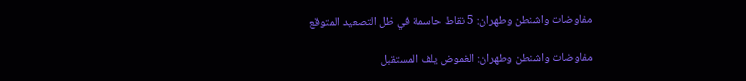مفاوضات واشنطن وطهران: 5 نقاط حاسمة في ظل التصعيد المتوقع

مفاوضات واشنطن وطهران: الغموض يلف المستقبل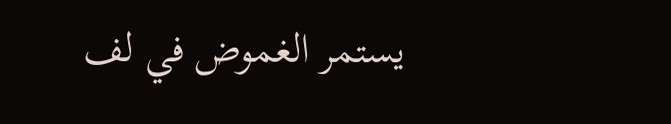يستمر الغموض في لف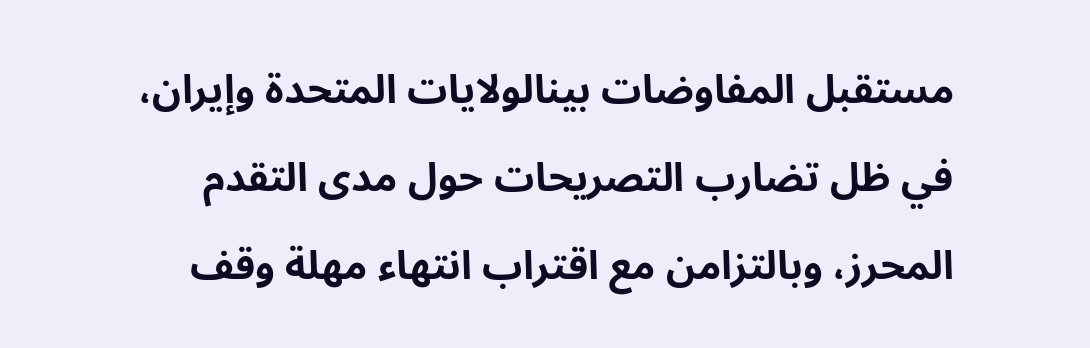مستقبل المفاوضات بينالولايات المتحدة وإيران، في ظل تضارب التصريحات حول مدى التقدم المحرز، وبالتزامن مع اقتراب انتهاء مهلة وقف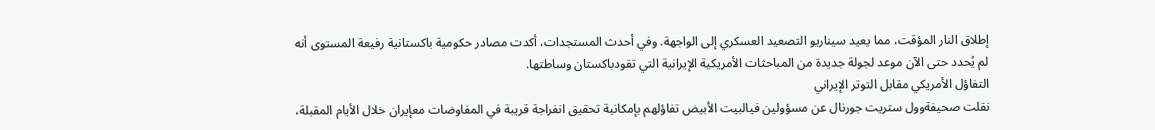إطلاق النار المؤقت، مما يعيد سيناريو التصعيد العسكري إلى الواجهة. وفي أحدث المستجدات، أكدت مصادر حكومية باكستانية رفيعة المستوى أنه لم يُحدد حتى الآن موعد لجولة جديدة من المباحثات الأمريكية الإيرانية التي تقودباكستان وساطتها.
التفاؤل الأمريكي مقابل التوتر الإيراني
نقلت صحيفةوول ستريت جورنال عن مسؤولين فيالبيت الأبيض تفاؤلهم بإمكانية تحقيق انفراجة قريبة في المفاوضات معإيران خلال الأيام المقبلة،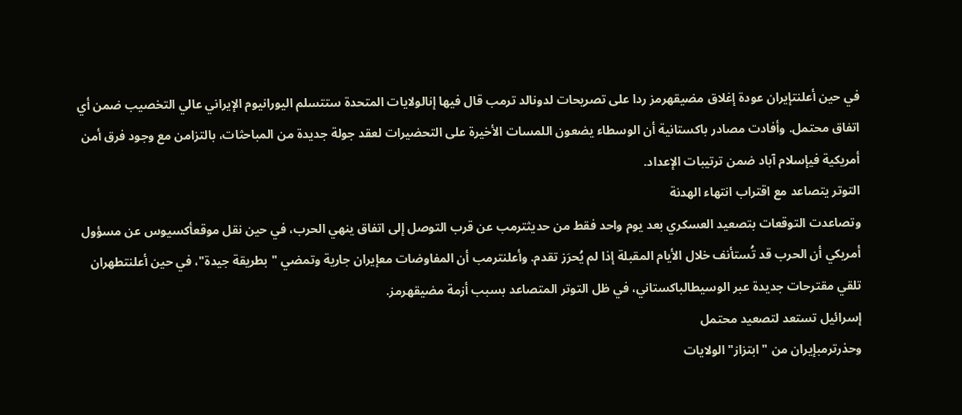في حين أعلنتإيران عودة إغلاق مضيقهرمز ردا على تصريحات لدونالد ترمب قال فيها إنالولايات المتحدة ستتسلم اليورانيوم الإيراني عالي التخصيب ضمن أي اتفاق محتمل. وأفادت مصادر باكستانية أن الوسطاء يضعون اللمسات الأخيرة على التحضيرات لعقد جولة جديدة من المباحثات، بالتزامن مع وجود فرق أمن أمريكية فيإسلام آباد ضمن ترتيبات الإعداد.
التوتر يتصاعد مع اقتراب انتهاء الهدنة
وتصاعدت التوقعات بتصعيد العسكري بعد يوم واحد فقط من حديثترمب عن قرب التوصل إلى اتفاق ينهي الحرب، في حين نقل موقعأكسيوس عن مسؤول أمريكي أن الحرب قد تُستأنف خلال الأيام المقبلة إذا لم يُحرَز تقدم. وأعلنترمب أن المفاوضات معإيران جارية وتمضي "بطريقة جيدة"، في حين أعلنتطهران تلقي مقترحات جديدة عبر الوسيطالباكستاني، في ظل التوتر المتصاعد بسبب أزمة مضيقهرمز.
إسرائيل تستعد لتصعيد محتمل
وحذرترمبإيران من "ابتزاز"الولايات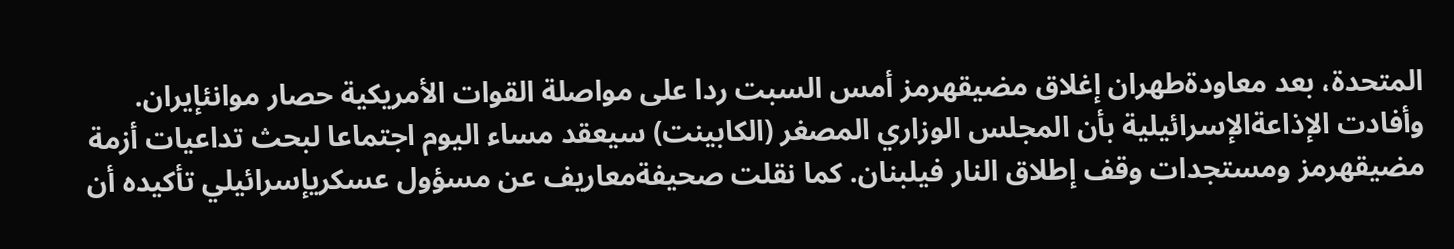المتحدة، بعد معاودةطهران إغلاق مضيقهرمز أمس السبت ردا على مواصلة القوات الأمريكية حصار موانئإيران. وأفادت الإذاعةالإسرائيلية بأن المجلس الوزاري المصغر (الكابينت) سيعقد مساء اليوم اجتماعا لبحث تداعيات أزمة مضيقهرمز ومستجدات وقف إطلاق النار فيلبنان. كما نقلت صحيفةمعاريف عن مسؤول عسكريإسرائيلي تأكيده أن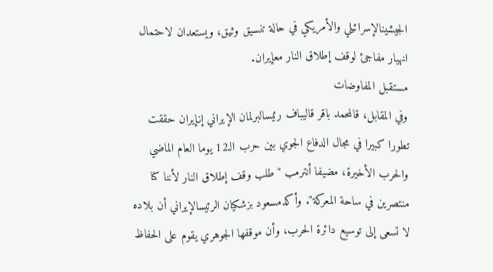الجيشينالإسرائيلي والأمريكي في حالة تنسيق وثيق، ويستعدان لاحتمال انهيار مفاجئ لوقف إطلاق النار معإيران.
مستقبل المفاوضات
وفي المقابل، قالمحمد باقر قاليباف رئيسالبرلمان الإيراني إنإيران حققت تطورا كبيرا في مجال الدفاع الجوي بين حرب الـ12 يوما العام الماضي والحرب الأخيرة، مضيفا أنترمب "طلب وقف إطلاق النار لأننا كنا منتصرين في ساحة المعركة". وأكدمسعود بزشكيان الرئيسالإيراني أن بلاده لا تسعى إلى توسيع دائرة الحرب، وأن موقفها الجوهري يقوم على الحفاظ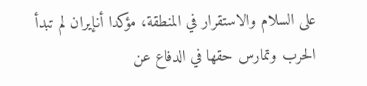على السلام والاستقرار في المنطقة، مؤكدا أنإيران لم تبدأ الحرب وتمارس حقها في الدفاع عن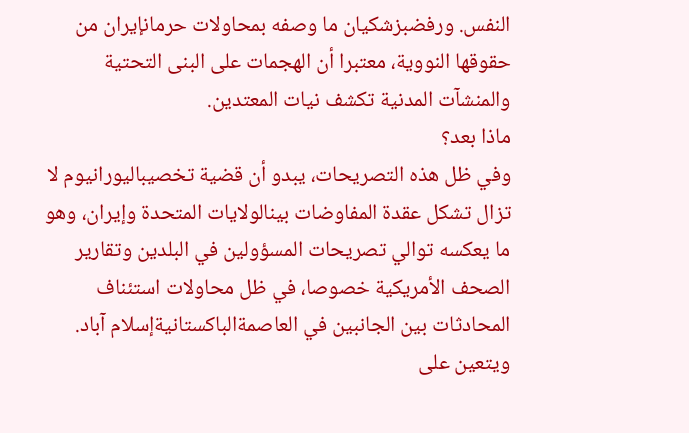النفس. ورفضبزشكيان ما وصفه بمحاولات حرمانإيران من حقوقها النووية، معتبرا أن الهجمات على البنى التحتية والمنشآت المدنية تكشف نيات المعتدين.
ماذا بعد؟
وفي ظل هذه التصريحات، يبدو أن قضية تخصيباليورانيوم لا تزال تشكل عقدة المفاوضات بينالولايات المتحدة وإيران، وهو ما يعكسه توالي تصريحات المسؤولين في البلدين وتقارير الصحف الأمريكية خصوصا، في ظل محاولات استئناف المحادثات بين الجانبين في العاصمةالباكستانيةإسلام آباد. ويتعين على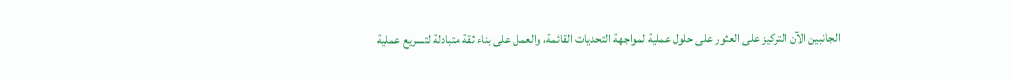الجانبين الآن التركيز على العثور على حلول عملية لمواجهة التحديات القائمة، والعمل على بناء ثقة متبادلة لتسريع عملية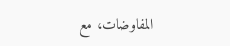المفاوضات، مع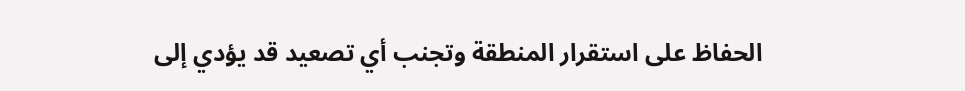الحفاظ على استقرار المنطقة وتجنب أي تصعيد قد يؤدي إلى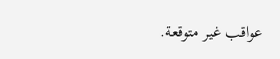عواقب غير متوقعة.